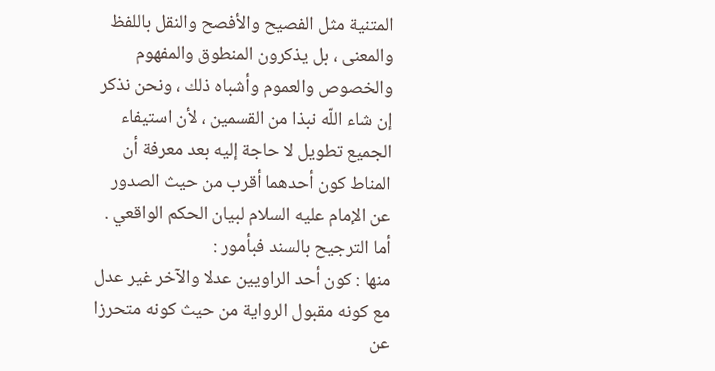المتنية مثل الفصيح والأفصح والنقل باللفظ والمعنى ، بل يذكرون المنطوق والمفهوم والخصوص والعموم وأشباه ذلك ، ونحن نذكر إن شاء اللّه نبذا من القسمين ، لأن استيفاء الجميع تطويل لا حاجة إليه بعد معرفة أن المناط كون أحدهما أقرب من حيث الصدور عن الإمام عليه السلام لبيان الحكم الواقعي .
أما الترجيح بالسند فبأمور :
منها : كون أحد الراويين عدلا والآخر غير عدل مع كونه مقبول الرواية من حيث كونه متحرزا عن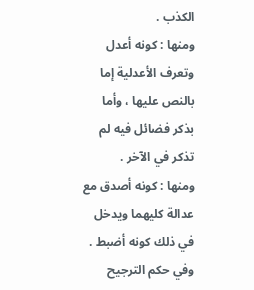الكذب .
ومنها : كونه أعدل وتعرف الأعدلية إما بالنص عليها ، وأما بذكر فضائل فيه لم تذكر في الآخر .
ومنها : كونه أصدق مع عدالة كليهما ويدخل في ذلك كونه أضبط .
وفي حكم الترجيح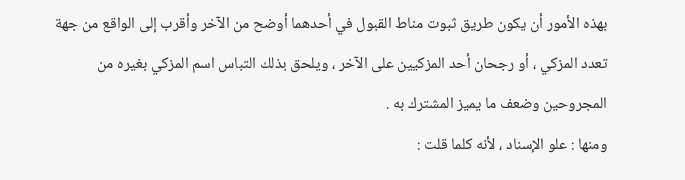بهذه الأمور أن يكون طريق ثبوت مناط القبول في أحدهما أوضح من الآخر وأقرب إلى الواقع من جهة تعدد المزكي ، أو رجحان أحد المزكيين على الآخر ، ويلحق بذلك التباس اسم المزكي بغيره من المجروحين وضعف ما يميز المشترك به .
ومنها : علو الإسناد ، لأنه كلما قلت :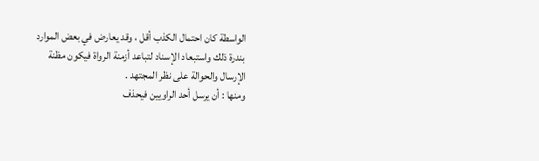الواسطة كان احتمال الكذب أقل ، وقد يعارض في بعض الموارد بندرة ذلك واستبعاد الإسناد لتباعد أزمنة الرواة فيكون مظنة الإرسال والحوالة على نظر المجتهد .
ومنها : أن يرسل أحد الراويين فيحذف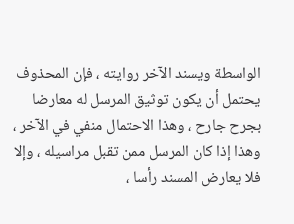الواسطة ويسند الآخر روايته ، فإن المحذوف يحتمل أن يكون توثيق المرسل له معارضا بجرح جارح ، وهذا الاحتمال منفي في الآخر ، وهذا إذا كان المرسل ممن تقبل مراسيله ، وإلا فلا يعارض المسند رأسا ،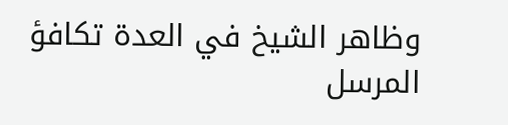وظاهر الشيخ في العدة تكافؤ المرسل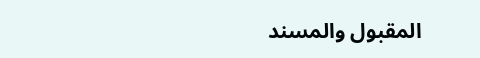المقبول والمسند